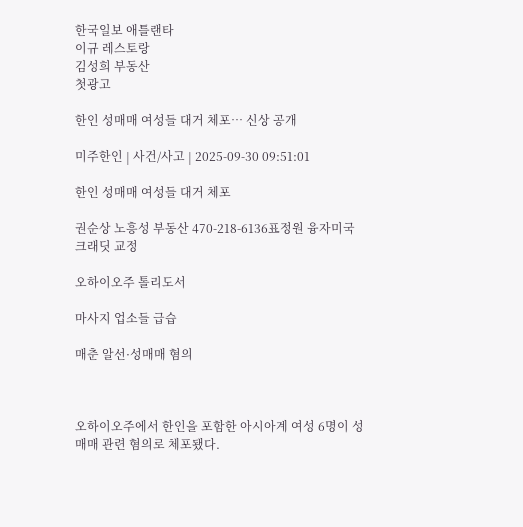한국일보 애틀랜타
이규 레스토랑
김성희 부동산
첫광고

한인 성매매 여성들 대거 체포… 신상 공개

미주한인 | 사건/사고 | 2025-09-30 09:51:01

한인 성매매 여성들 대거 체포

권순상 노흥성 부동산 470-218-6136표정원 융자미국 크래딧 교정

오하이오주 톨리도서

마사지 업소들 급습

매춘 알선·성매매 혐의



오하이오주에서 한인을 포함한 아시아계 여성 6명이 성매매 관련 혐의로 체포됐다.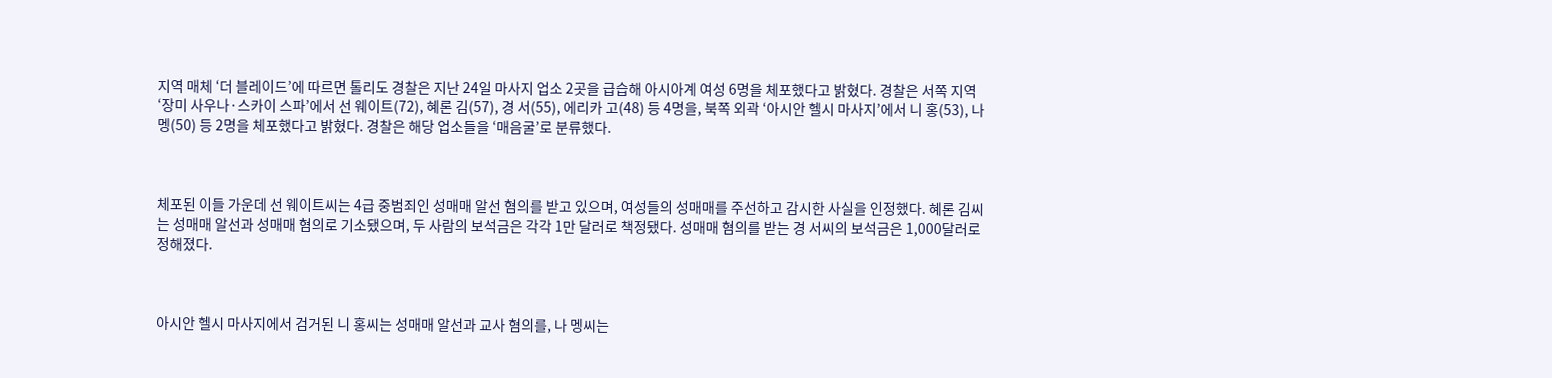지역 매체 ‘더 블레이드’에 따르면 톨리도 경찰은 지난 24일 마사지 업소 2곳을 급습해 아시아계 여성 6명을 체포했다고 밝혔다. 경찰은 서쪽 지역 ‘장미 사우나·스카이 스파’에서 선 웨이트(72), 혜론 김(57), 경 서(55), 에리카 고(48) 등 4명을, 북쪽 외곽 ‘아시안 헬시 마사지’에서 니 홍(53), 나 멩(50) 등 2명을 체포했다고 밝혔다. 경찰은 해당 업소들을 ‘매음굴’로 분류했다.



체포된 이들 가운데 선 웨이트씨는 4급 중범죄인 성매매 알선 혐의를 받고 있으며, 여성들의 성매매를 주선하고 감시한 사실을 인정했다. 혜론 김씨는 성매매 알선과 성매매 혐의로 기소됐으며, 두 사람의 보석금은 각각 1만 달러로 책정됐다. 성매매 혐의를 받는 경 서씨의 보석금은 1,000달러로 정해졌다.



아시안 헬시 마사지에서 검거된 니 홍씨는 성매매 알선과 교사 혐의를, 나 멩씨는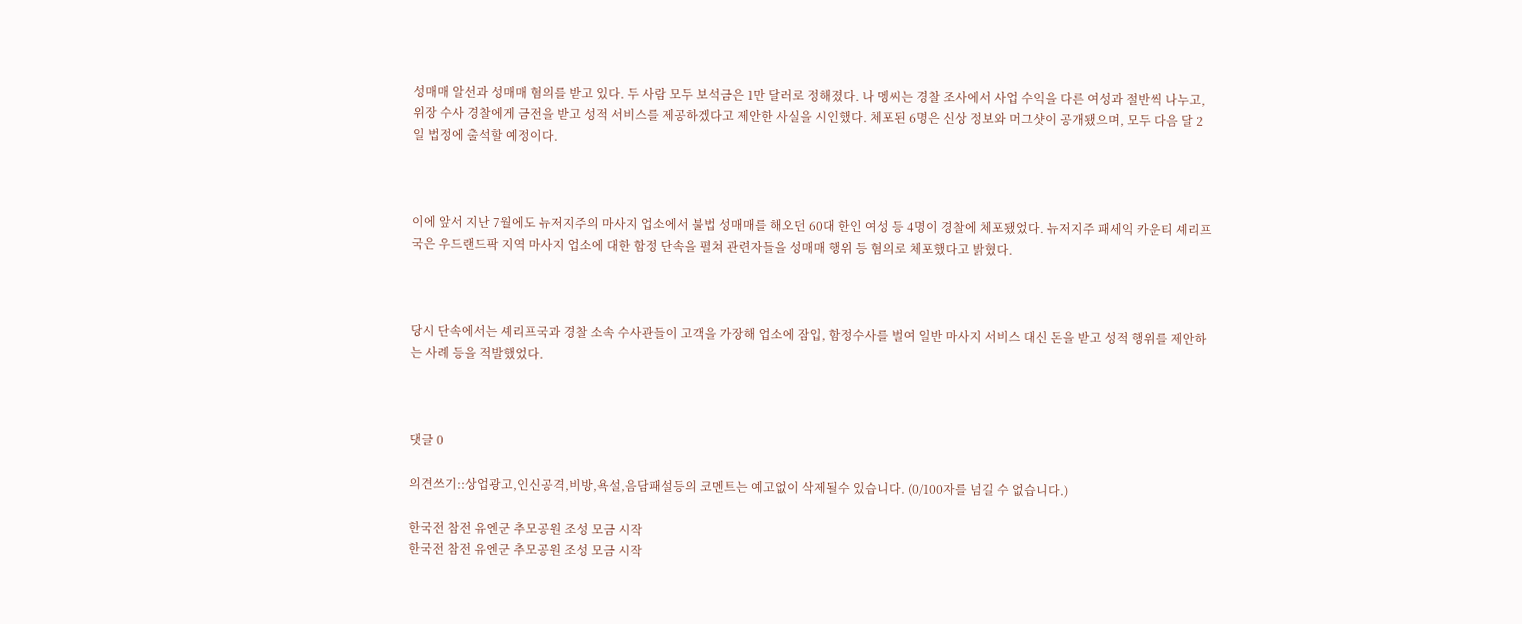성매매 알선과 성매매 혐의를 받고 있다. 두 사람 모두 보석금은 1만 달러로 정해졌다. 나 멩씨는 경찰 조사에서 사업 수익을 다른 여성과 절반씩 나누고, 위장 수사 경찰에게 금전을 받고 성적 서비스를 제공하겠다고 제안한 사실을 시인했다. 체포된 6명은 신상 정보와 머그샷이 공개됐으며, 모두 다음 달 2일 법정에 출석할 예정이다.



이에 앞서 지난 7월에도 뉴저지주의 마사지 업소에서 불법 성매매를 해오던 60대 한인 여성 등 4명이 경찰에 체포됐었다. 뉴저지주 패세익 카운티 셰리프국은 우드랜드팍 지역 마사지 업소에 대한 함정 단속을 펼쳐 관련자들을 성매매 행위 등 혐의로 체포했다고 밝혔다.



당시 단속에서는 셰리프국과 경찰 소속 수사관들이 고객을 가장해 업소에 잠입, 함정수사를 벌여 일반 마사지 서비스 대신 돈을 받고 성적 행위를 제안하는 사례 등을 적발했었다.



댓글 0

의견쓰기::상업광고,인신공격,비방,욕설,음담패설등의 코멘트는 예고없이 삭제될수 있습니다. (0/100자를 넘길 수 없습니다.)

한국전 참전 유엔군 추모공원 조성 모금 시작
한국전 참전 유엔군 추모공원 조성 모금 시작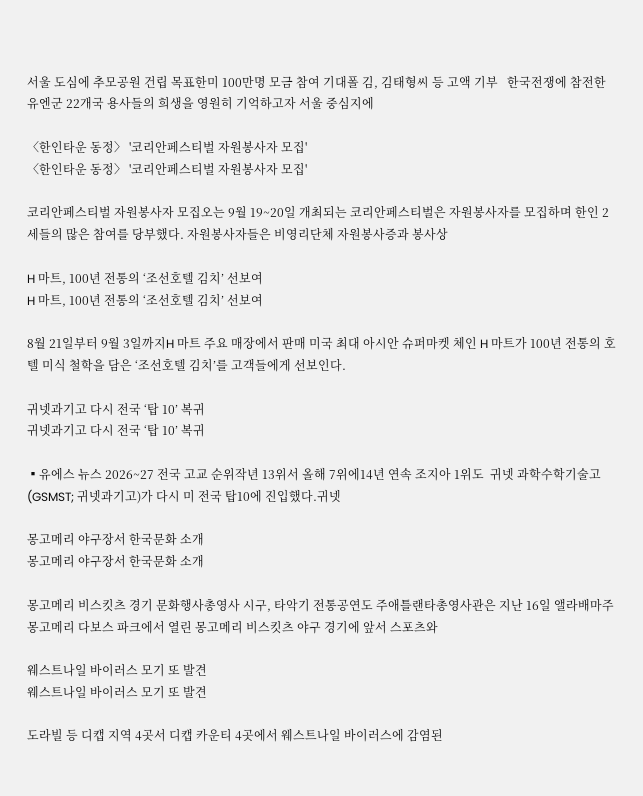서울 도심에 추모공원 건립 목표한미 100만명 모금 참여 기대폴 김, 김태형씨 등 고액 기부   한국전쟁에 참전한 유엔군 22개국 용사들의 희생을 영원히 기억하고자 서울 중심지에

〈한인타운 동정〉 '코리안페스티벌 자원봉사자 모집'
〈한인타운 동정〉 '코리안페스티벌 자원봉사자 모집'

코리안페스티벌 자원봉사자 모집오는 9월 19~20일 개최되는 코리안페스티벌은 자원봉사자를 모집하며 한인 2세들의 많은 참여를 당부했다. 자원봉사자들은 비영리단체 자원봉사증과 봉사상

H 마트, 100년 전통의 ‘조선호텔 김치’ 선보여
H 마트, 100년 전통의 ‘조선호텔 김치’ 선보여

8월 21일부터 9월 3일까지H 마트 주요 매장에서 판매 미국 최대 아시안 슈퍼마켓 체인 H 마트가 100년 전통의 호텔 미식 철학을 담은 ‘조선호텔 김치’를 고객들에게 선보인다.

귀넷과기고 다시 전국 ‘탑 10’ 복귀
귀넷과기고 다시 전국 ‘탑 10’ 복귀

▪유에스 뉴스 2026~27 전국 고교 순위작년 13위서 올해 7위에14년 연속 조지아 1위도  귀넷 과학수학기술고(GSMST; 귀넷과기고)가 다시 미 전국 탑10에 진입했다.귀넷

몽고메리 야구장서 한국문화 소개
몽고메리 야구장서 한국문화 소개

몽고메리 비스킷츠 경기 문화행사총영사 시구, 타악기 전통공연도 주애틀랜타총영사관은 지난 16일 앨라배마주 몽고메리 다보스 파크에서 열린 몽고메리 비스킷츠 야구 경기에 앞서 스포츠와

웨스트나일 바이러스 모기 또 발견
웨스트나일 바이러스 모기 또 발견

도라빌 등 디캡 지역 4곳서 디캡 카운티 4곳에서 웨스트나일 바이러스에 감염된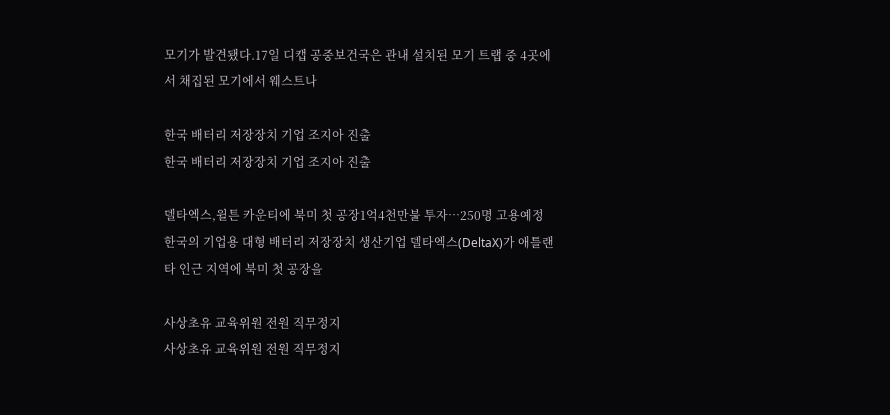모기가 발견됐다.17일 디캡 공중보건국은 관내 설치된 모기 트랩 중 4곳에서 채집된 모기에서 웨스트나

한국 배터리 저장장치 기업 조지아 진출
한국 배터리 저장장치 기업 조지아 진출

델타엑스,윌튼 카운티에 북미 첫 공장1억4천만불 투자…250명 고용예정 한국의 기업용 대형 배터리 저장장치 생산기업 델타엑스(DeltaX)가 애틀랜타 인근 지역에 북미 첫 공장을

사상초유 교육위원 전원 직무정지
사상초유 교육위원 전원 직무정지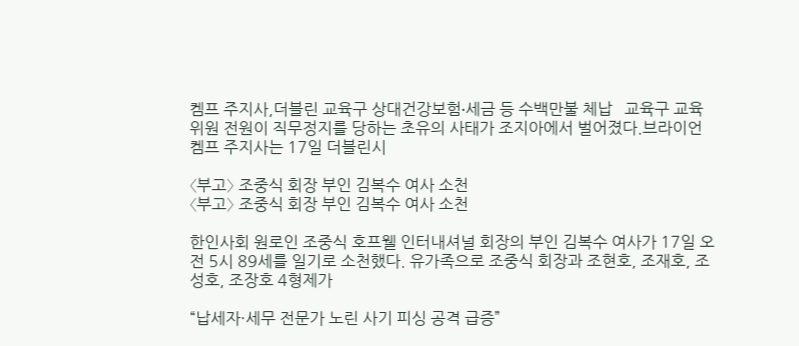켐프 주지사,더블린 교육구 상대건강보험∙세금 등 수백만불 체납   교육구 교육위원 전원이 직무정지를 당하는 초유의 사태가 조지아에서 벌어졌다.브라이언 켐프 주지사는 17일 더블린시

〈부고〉 조중식 회장 부인 김복수 여사 소천
〈부고〉 조중식 회장 부인 김복수 여사 소천

한인사회 원로인 조중식 호프웰 인터내셔널 회장의 부인 김복수 여사가 17일 오전 5시 89세를 일기로 소천했다. 유가족으로 조중식 회장과 조현호, 조재호, 조성호, 조장호 4형제가

“납세자·세무 전문가 노린 사기 피싱 공격 급증”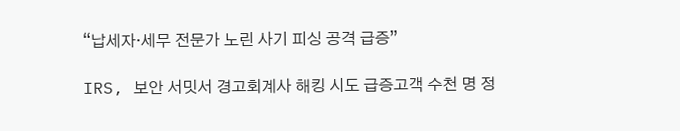“납세자·세무 전문가 노린 사기 피싱 공격 급증”

IRS, 보안 서밋서 경고회계사 해킹 시도 급증고객 수천 명 정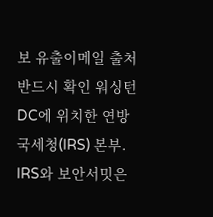보 유출이메일 출처 반드시 확인 워싱턴 DC에 위치한 연방 국세청(IRS) 본부. IRS와 보안서밋은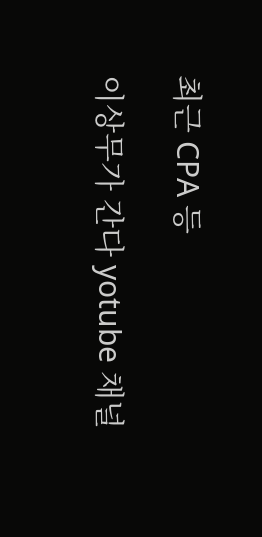최근 CPA 등

이상무가 간다 yotube 채널